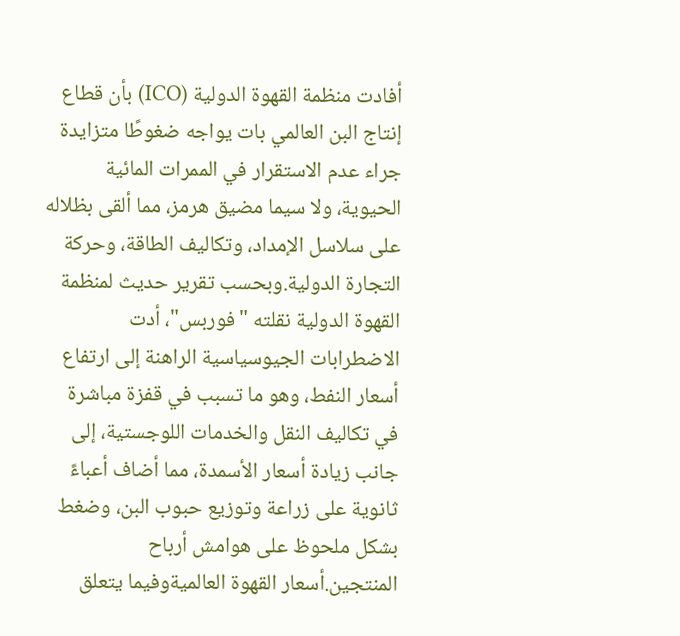أفادت منظمة القهوة الدولية (ICO) بأن قطاع إنتاج البن العالمي بات يواجه ضغوطًا متزايدة جراء عدم الاستقرار في الممرات المائية الحيوية، ولا سيما مضيق هرمز، مما ألقى بظلاله على سلاسل الإمداد، وتكاليف الطاقة، وحركة التجارة الدولية.وبحسب تقرير حديث لمنظمة القهوة الدولية نقلته "فوربس"، أدت الاضطرابات الجيوسياسية الراهنة إلى ارتفاع أسعار النفط، وهو ما تسبب في قفزة مباشرة في تكاليف النقل والخدمات اللوجستية، إلى جانب زيادة أسعار الأسمدة، مما أضاف أعباءً ثانوية على زراعة وتوزيع حبوب البن، وضغط بشكل ملحوظ على هوامش أرباح المنتجين.أسعار القهوة العالميةوفيما يتعلق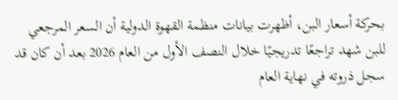بحركة أسعار البن، أظهرت بيانات منظمة القهوة الدولية أن السعر المرجعي للبن شهد تراجعًا تدريجيًا خلال النصف الأول من العام 2026 بعد أن كان قد سجل ذروته في نهاية العام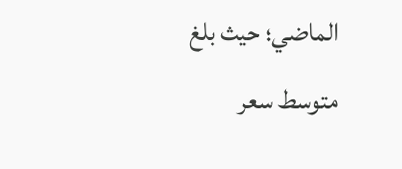الماضي؛ حيث بلغ متوسط سعر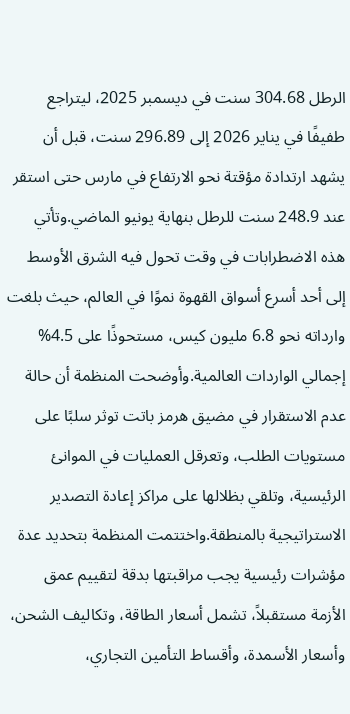الرطل 304.68 سنت في ديسمبر 2025، ليتراجع طفيفًا في يناير 2026 إلى 296.89 سنت، قبل أن يشهد ارتدادة مؤقتة نحو الارتفاع في مارس حتى استقر عند 248.9 سنت للرطل بنهاية يونيو الماضي.وتأتي هذه الاضطرابات في وقت تحول فيه الشرق الأوسط إلى أحد أسرع أسواق القهوة نموًا في العالم، حيث بلغت وارداته نحو 6.8 مليون كيس، مستحوذًا على 4.5% إجمالي الواردات العالمية.وأوضحت المنظمة أن حالة عدم الاستقرار في مضيق هرمز باتت توثر سلبًا على مستويات الطلب، وتعرقل العمليات في الموانئ الرئيسية، وتلقي بظلالها على مراكز إعادة التصدير الاستراتيجية بالمنطقة.واختتمت المنظمة بتحديد عدة مؤشرات رئيسية يجب مراقبتها بدقة لتقييم عمق الأزمة مستقبلاً، تشمل أسعار الطاقة، وتكاليف الشحن، وأسعار الأسمدة، وأقساط التأمين التجاري،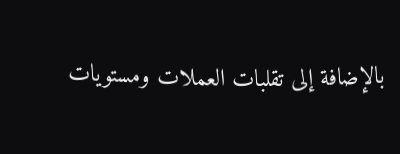بالإضافة إلى تقلبات العملات ومستويات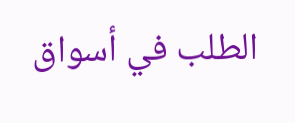الطلب في أسواق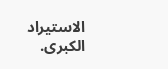الاستيراد الكبرى.